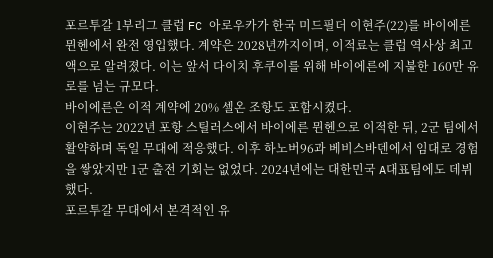포르투갈 1부리그 클럽 FC 아로우카가 한국 미드필더 이현주(22)를 바이에른 뮌헨에서 완전 영입했다. 계약은 2028년까지이며, 이적료는 클럽 역사상 최고액으로 알려졌다. 이는 앞서 다이치 후쿠이를 위해 바이에른에 지불한 160만 유로를 넘는 규모다.
바이에른은 이적 계약에 20% 셀온 조항도 포함시켰다.
이현주는 2022년 포항 스틸러스에서 바이에른 뮌헨으로 이적한 뒤, 2군 팀에서 활약하며 독일 무대에 적응했다. 이후 하노버96과 베비스바덴에서 임대로 경험을 쌓았지만 1군 출전 기회는 없었다. 2024년에는 대한민국 A대표팀에도 데뷔했다.
포르투갈 무대에서 본격적인 유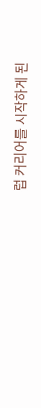럽 커리어를 시작하게 된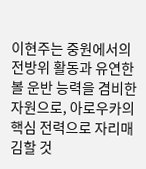이현주는 중원에서의 전방위 활동과 유연한 볼 운반 능력을 겸비한 자원으로, 아로우카의 핵심 전력으로 자리매김할 것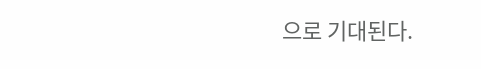으로 기대된다.